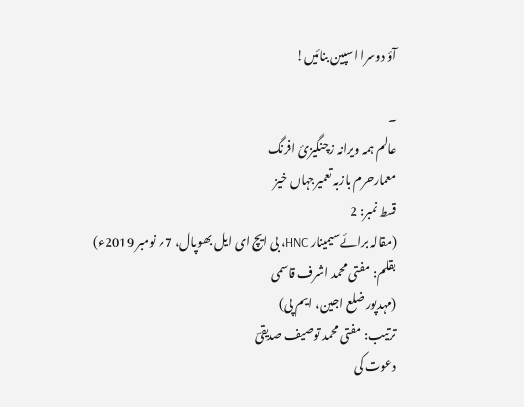آؤ دوسرا اسپین بنائیں!

۔
عالم ہمہ ویرانہ زچنگیزئ افرنگ
معمارحرم بازبہ تعمیرجہاں خیز
قسط نمبر: 2
(مقالہ برائےسیمینار HNC، بی ایچ ای ایل بھوپال، 7؍ نومبر 2019ء)
بقلم: مفتی محمد اشرف قاسمی
(مہدپور ضلع اجین، ایم پی)
ترتیب: مفتی محمد توصیف صدیقیؔ
دعوت کی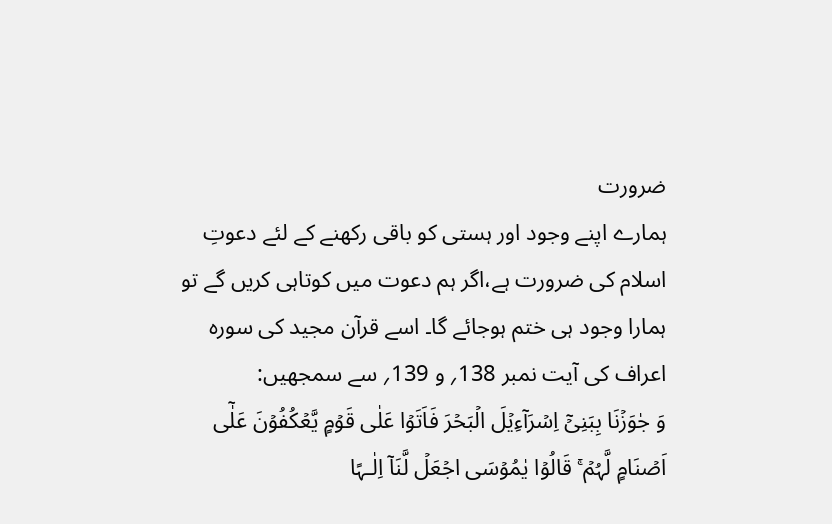ضرورت
ہمارے اپنے وجود اور ہستی کو باقی رکھنے کے لئے دعوتِ اسلام کی ضرورت ہے،اگر ہم دعوت میں کوتاہی کریں گے تو ہمارا وجود ہی ختم ہوجائے گا۔ اسے قرآن مجید کی سورہ اعراف کی آیت نمبر 138؍ و 139؍ سے سمجھیں:
وَ جٰوَزۡنَا بِبَنِیۡۤ اِسۡرَآءِیۡلَ الۡبَحۡرَ فَاَتَوۡا عَلٰی قَوۡمٍ یَّعۡکُفُوۡنَ عَلٰۤی اَصۡنَامٍ لَّہُمۡ ۚ قَالُوۡا یٰمُوۡسَی اجۡعَلۡ لَّنَاۤ اِلٰـہًا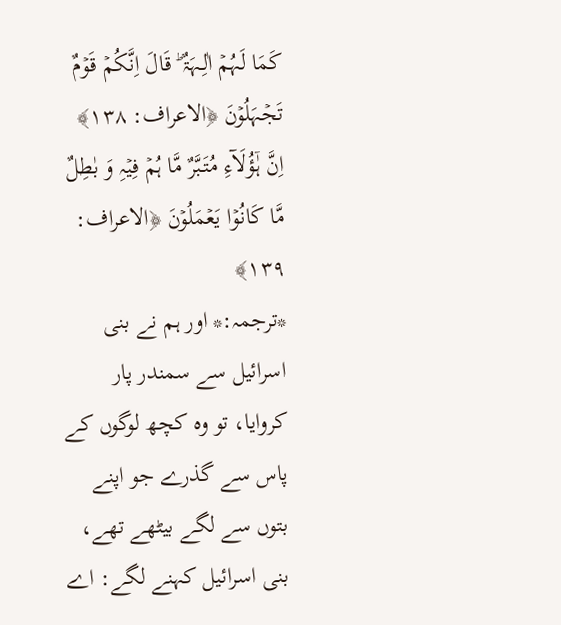کَمَا لَہُمۡ اٰلِـہَۃٌ ؕ قَالَ اِنَّکُمۡ قَوۡمٌ تَجۡہَلُوۡنَ ﴿الاعراف: ۱۳۸﴾
اِنَّ ہٰۤؤُلَآءِ مُتَبَّرٌ مَّا ہُمۡ فِیۡہِ وَ بٰطِلٌ مَّا کَانُوۡا یَعۡمَلُوۡنَ ﴿الاعراف: ۱۳۹﴾
*ترجمہ:* اور ہم نے بنی اسرائیل سے سمندر پار کروایا، تو وہ کچھ لوگوں کے پاس سے گذرے جو اپنے بتوں سے لگے بیٹھے تھے، بنی اسرائیل کہنے لگے: اے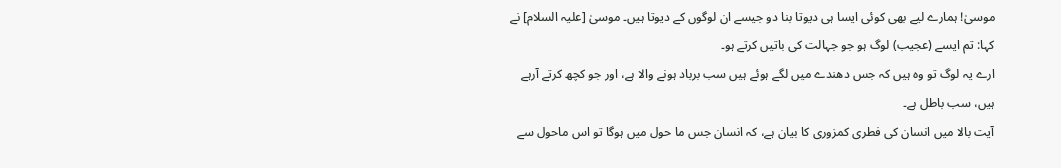موسیٰ! ہمارے لیے بھی کوئی ایسا ہی دیوتا بنا دو جیسے ان لوگوں کے دیوتا ہیں۔ موسیٰ [علیہ السلام] نے کہا: تم ایسے (عجیب) لوگ ہو جو جہالت کی باتیں کرتے ہو۔
ارے یہ لوگ تو وہ ہیں کہ جس دھندے میں لگے ہوئے ہیں سب برباد ہونے والا ہے، اور جو کچھ کرتے آرہے ہیں، سب باطل ہے۔
آیت بالا میں انسان کی فطری کمزوری کا بیان ہے، کہ انسان جس ما حول میں ہوگا تو اس ماحول سے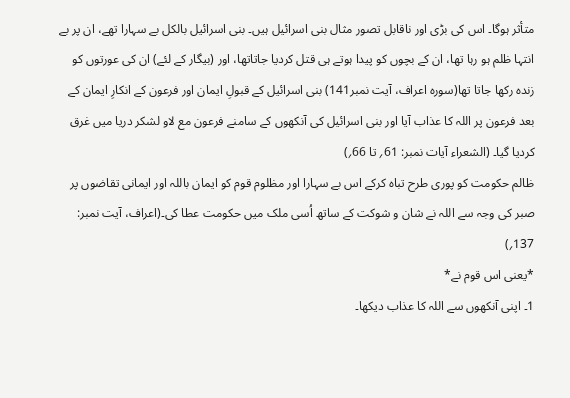متأثر ہوگا۔ اس کی بڑی اور ناقابل تصور مثال بنی اسرائیل ہیں۔ بنی اسرائیل بالکل بے سہارا تھے، ان پر بے انتہا ظلم ہو رہا تھا، ان کے بچوں کو پیدا ہوتے ہی قتل کردیا جاتاتھا، اور (بیگار کے لئے) ان کی عورتوں کو زندہ رکھا جاتا تھا(سورہ اعراف، آیت نمبر141) بنی اسرائیل کے قبولِ ایمان اور فرعون کے انکارِ ایمان کے بعد فرعون پر اللہ کا عذاب آیا اور بنی اسرائیل کی آنکھوں کے سامنے فرعون مع لاو لشکر دریا میں غرق کردیا گیا۔ (الشعراء آیات نمبر: 61؍ تا 66؍)
ظالم حکومت کو پوری طرح تباہ کرکے اس بے سہارا اور مظلوم قوم کو ایمان باللہ اور ایمانی تقاضوں پر صبر کی وجہ سے اللہ نے شان و شوکت کے ساتھ اُسی ملک میں حکومت عطا کی۔(اعراف، آیت نمبر: 137؍)
*یعنی اس قوم نے*
1۔ اپنی آنکھوں سے اللہ کا عذاب دیکھا۔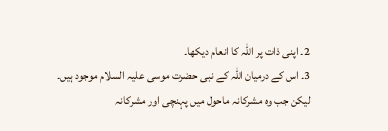2۔ اپنی ذات پر اللہ کا انعام دیکھا۔
3۔ اس کے درمیان اللہ کے نبی حضرت موسی علیہ السلام موجود ہیں۔
لیکن جب وہ مشرکانہ ماحول میں پہنچی اور مشرکانہ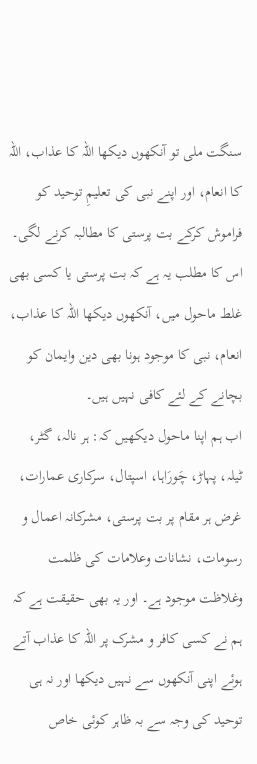سنگت ملی تو آنکھوں دیکھا اللہ کا عذاب، اللہ کا انعام، اور اپنے نبی کی تعلیمِ توحید کو فراموش کرکے بت پرستی کا مطالبہ کرنے لگی۔ اس کا مطلب یہ ہے کہ بت پرستی یا کسی بھی غلط ماحول میں، آنکھوں دیکھا اللہ کا عذاب، انعام، نبی کا موجود ہونا بھی دین وایمان کو بچانے کے لئے کافی نہیں ہیں۔
اب ہم اپنا ماحول دیکھیں کہ: ہر نالہ، گٹر، ٹیلہ، پہاڑ، چَورَاہا، اسپتال، سرکاری عمارات، غرض ہر مقام پر بت پرستی، مشرکانہ اعمال و رسومات، نشانات وعلامات کی ظلمت وغلاظت موجود ہے۔ اور یہ بھی حقیقت ہے کہ ہم نے کسی کافر و مشرک پر اللہ کا عذاب آتے ہوئے اپنی آنکھوں سے نہیں دیکھا اور نہ ہی توحید کی وجہ سے بہ ظاہر کوئی خاص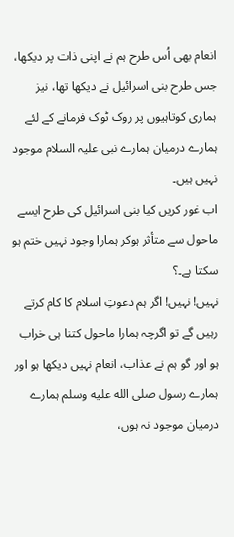انعام بھی اُس طرح ہم نے اپنی ذات پر دیکھا، جس طرح بنی اسرائیل نے دیکھا تھا، نیز ہماری کوتاہیوں پر روک ٹوک فرمانے کے لئے ہمارے درمیان ہمارے نبی علیہ السلام موجود نہیں ہیں۔
اب غور کریں کیا بنی اسرائیل کی طرح ایسے ماحول سے متأثر ہوکر ہمارا وجود نہیں ختم ہو سکتا ہے۔؟
نہیں! نہیں! اگر ہم دعوتِ اسلام کا کام کرتے رہیں گے تو اگرچہ ہمارا ماحول کتنا ہی خراب ہو اور گو ہم نے عذاب، انعام نہیں دیکھا ہو اور ہمارے رسول صلى الله عليه وسلم ہمارے درمیان موجود نہ ہوں،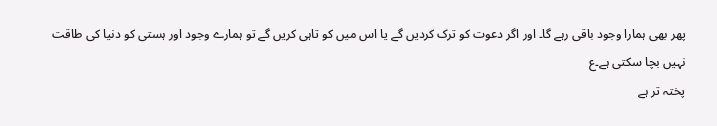پھر بھی ہمارا وجود باقی رہے گا۔ اور اگر دعوت کو ترک کردیں گے یا اس میں کو تاہی کریں گے تو ہمارے وجود اور ہستی کو دنیا کی طاقت نہیں بچا سکتی ہے۔ع
پختہ تر ہے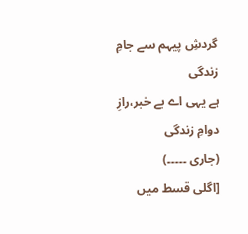گردشِ پیہم سے جامِ زندگی
ہے یہی اے بے خبر،رازِ دوامِ زندگی
(جاری ۔۔۔۔۔)
[اگلی قسط میں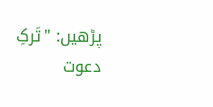پڑھیں: "تَرکِ دعوت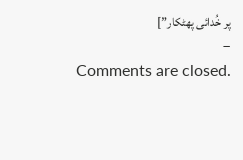پر خُدائی پھٹکار”]
–
Comments are closed.